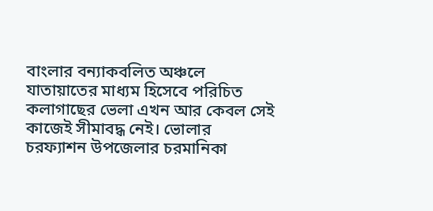বাংলার বন্যাকবলিত অঞ্চলে যাতায়াতের মাধ্যম হিসেবে পরিচিত কলাগাছের ভেলা এখন আর কেবল সেই কাজেই সীমাবদ্ধ নেই। ভোলার চরফ্যাশন উপজেলার চরমানিকা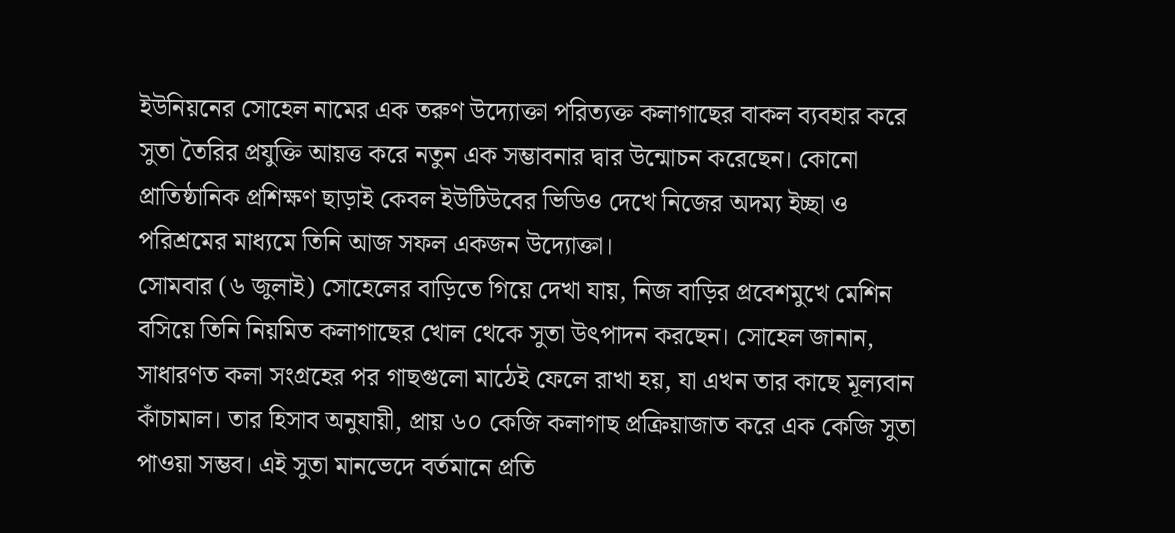ইউনিয়নের সোহেল নামের এক তরুণ উদ্যোক্তা পরিত্যক্ত কলাগাছের বাকল ব্যবহার করে সুতা তৈরির প্রযুক্তি আয়ত্ত করে নতুন এক সম্ভাবনার দ্বার উন্মোচন করেছেন। কোনো প্রাতিষ্ঠানিক প্রশিক্ষণ ছাড়াই কেবল ইউটিউবের ভিডিও দেখে নিজের অদম্য ইচ্ছা ও পরিশ্রমের মাধ্যমে তিনি আজ সফল একজন উদ্যোক্তা।
সোমবার (৬ জুলাই) সোহেলের বাড়িতে গিয়ে দেখা যায়, নিজ বাড়ির প্রবেশমুখে মেশিন বসিয়ে তিনি নিয়মিত কলাগাছের খোল থেকে সুতা উৎপাদন করছেন। সোহেল জানান, সাধারণত কলা সংগ্রহের পর গাছগুলো মাঠেই ফেলে রাখা হয়, যা এখন তার কাছে মূল্যবান কাঁচামাল। তার হিসাব অনুযায়ী, প্রায় ৬০ কেজি কলাগাছ প্রক্রিয়াজাত করে এক কেজি সুতা পাওয়া সম্ভব। এই সুতা মানভেদে বর্তমানে প্রতি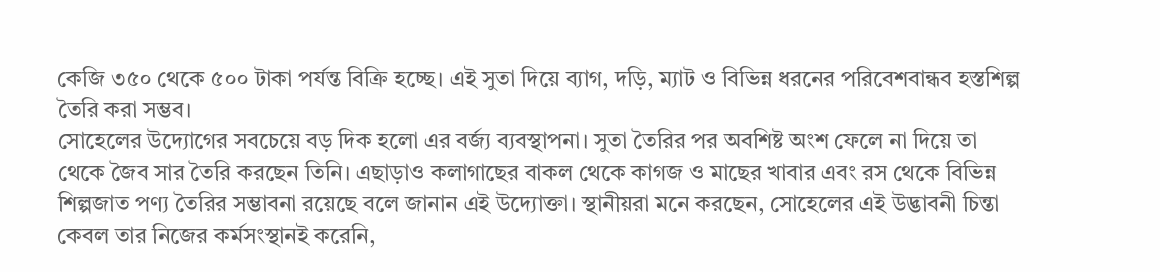কেজি ৩৫০ থেকে ৫০০ টাকা পর্যন্ত বিক্রি হচ্ছে। এই সুতা দিয়ে ব্যাগ, দড়ি, ম্যাট ও বিভিন্ন ধরনের পরিবেশবান্ধব হস্তশিল্প তৈরি করা সম্ভব।
সোহেলের উদ্যোগের সবচেয়ে বড় দিক হলো এর বর্জ্য ব্যবস্থাপনা। সুতা তৈরির পর অবশিষ্ট অংশ ফেলে না দিয়ে তা থেকে জৈব সার তৈরি করছেন তিনি। এছাড়াও কলাগাছের বাকল থেকে কাগজ ও মাছের খাবার এবং রস থেকে বিভিন্ন শিল্পজাত পণ্য তৈরির সম্ভাবনা রয়েছে বলে জানান এই উদ্যোক্তা। স্থানীয়রা মনে করছেন, সোহেলের এই উদ্ভাবনী চিন্তা কেবল তার নিজের কর্মসংস্থানই করেনি,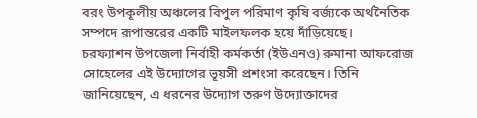বরং উপকূলীয় অঞ্চলের বিপুল পরিমাণ কৃষি বর্জ্যকে অর্থনৈতিক সম্পদে রূপান্তরের একটি মাইলফলক হয়ে দাঁড়িয়েছে।
চরফ্যাশন উপজেলা নির্বাহী কর্মকর্তা (ইউএনও) রুমানা আফরোজ সোহেলের এই উদ্যোগের ভূয়সী প্রশংসা করেছেন। তিনি জানিয়েছেন, এ ধরনের উদ্যোগ তরুণ উদ্যোক্তাদের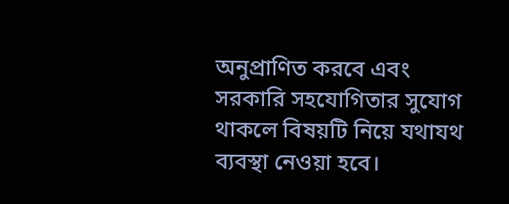অনুপ্রাণিত করবে এবং সরকারি সহযোগিতার সুযোগ থাকলে বিষয়টি নিয়ে যথাযথ ব্যবস্থা নেওয়া হবে।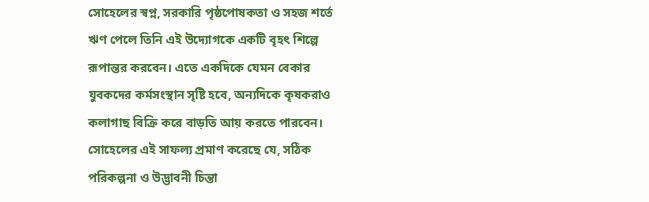সোহেলের স্বপ্ন, সরকারি পৃষ্ঠপোষকতা ও সহজ শর্তে ঋণ পেলে তিনি এই উদ্যোগকে একটি বৃহৎ শিল্পে রূপান্তর করবেন। এতে একদিকে যেমন বেকার যুবকদের কর্মসংস্থান সৃষ্টি হবে, অন্যদিকে কৃষকরাও কলাগাছ বিক্রি করে বাড়তি আয় করতে পারবেন। সোহেলের এই সাফল্য প্রমাণ করেছে যে, সঠিক পরিকল্পনা ও উদ্ভাবনী চিন্তা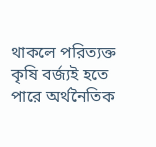থাকলে পরিত্যক্ত কৃষি বর্জ্যই হতে পারে অর্থনৈতিক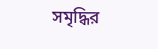সমৃদ্ধির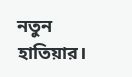নতুন হাতিয়ার।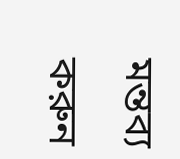মন্তব্য করুন